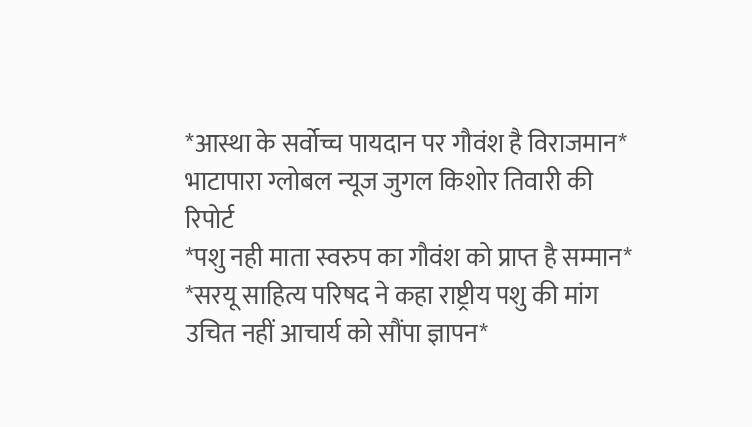*आस्था के सर्वोच्च पायदान पर गौवंश है विराजमान*
भाटापारा ग्लोबल न्यूज जुगल किशोर तिवारी की रिपोर्ट
*पशु नही माता स्वरुप का गौवंश को प्राप्त है सम्मान*
*सरयू साहित्य परिषद ने कहा राष्ट्रीय पशु की मांग उचित नहीं आचार्य को सौंपा ज्ञापन*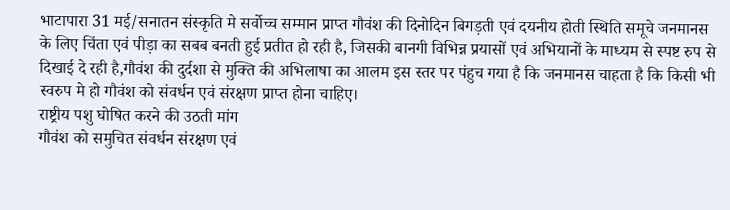भाटापारा 31 मई/सनातन संस्कृति मे सर्वोच्च सम्मान प्राप्त गौवंश की दिनोदिन बिगड़ती एवं दयनीय होती स्थिति समूचे जनमानस के लिए चिंता एवं पीड़ा का सबब बनती हुई प्रतीत हो रही है, जिसकी बानगी विभिन्न प्रयासों एवं अभियानों के माध्यम से स्पष्ट रुप से दिखाई दे रही है,गौवंश की दुर्दशा से मुक्ति की अभिलाषा का आलम इस स्तर पर पंहुच गया है कि जनमानस चाहता है कि किसी भी स्वरुप मे हो गौवंश को संवर्धन एवं संरक्षण प्राप्त होना चाहिए।
राष्ट्रीय पशु घोषित करने की उठती मांग
गौवंश को समुचित संवर्धन संरक्षण एवं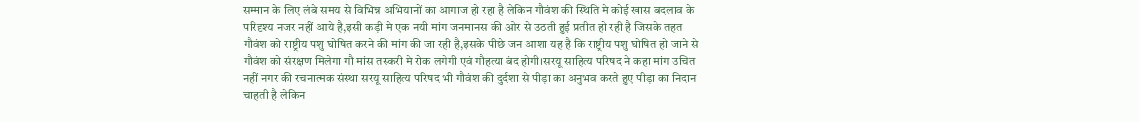सम्मान के लिए लंबे समय से विभिन्न अभियानों का आगाज हो रहा है लेकिन गौवंश की स्थिति मे कोई खास बदलाव के परिदृश्य नजर नहीं आये है,इसी कड़ी मे एक नयी मांग जनमानस की ओर से उठती हुई प्रतीत हो रही है जिसके तहत गौवंश को राष्ट्रीय पशु घोषित करने की मांग की जा रही है,इसके पीछे जन आशा यह है कि राष्ट्रीय पशु घोषित हो जाने से गौवंश को संरक्षण मिलेगा गौ मांस तस्करी मे रोक लगेगी एवं गौहत्या बंद होगी।सरयू साहित्य परिषद ने कहा मांग उचित नहीं नगर की रचनात्मक संस्था सरयू साहित्य परिषद भी गौवंश की दुर्दशा से पीड़ा का अनुभव करते हुए पीड़ा का निदान चाहती है लेकिन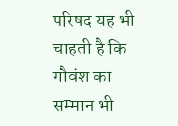परिषद यह भी चाहती है कि गौवंश का सम्मान भी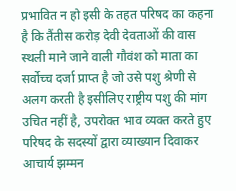प्रभावित न हो इसी के तहत परिषद का कहना है कि तैंतीस करोड़ देवी देवताओं की वास स्थली माने जाने वाली गौवंश को माता का सर्वोच्च दर्जा प्राप्त है जो उसे पशु श्रेणी से अलग करती है इसीलिए राष्ट्रीय पशु की मांग उचित नहीं है, उपरोक्त भाव व्यक्त करते हुए परिषद के सदस्यों द्वारा व्याख्यान दिवाकर आचार्य झम्मन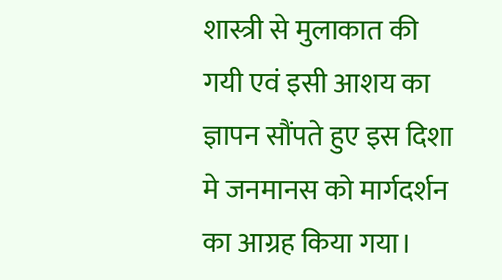शास्त्री से मुलाकात की गयी एवं इसी आशय का ज्ञापन सौंपते हुए इस दिशा मे जनमानस को मार्गदर्शन का आग्रह किया गया।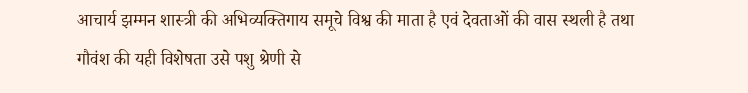आचार्य झम्मन शास्त्री की अभिव्यक्तिगाय समूचे विश्व की माता है एवं देवताओं की वास स्थली है तथा गौवंश की यही विशेषता उसे पशु श्रेणी से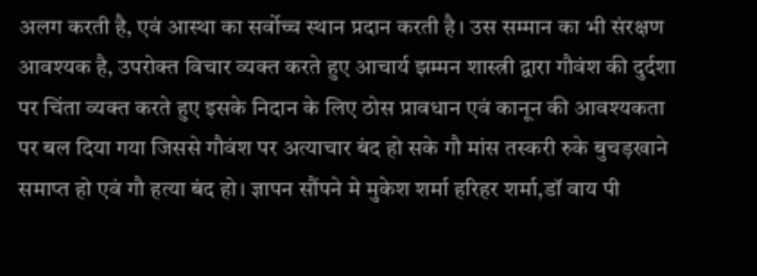अलग करती है, एवं आस्था का सर्वोच्च स्थान प्रदान करती है। उस सम्मान का भी संरक्षण आवश्यक है, उपरोक्त विचार व्यक्त करते हुए आचार्य झम्मन शास्त्री द्वारा गौवंश की दुर्दशा पर चिंता व्यक्त करते हुए इसके निदान के लिए ठोस प्रावधान एवं कानून की आवश्यकता पर बल दिया गया जिससे गौवंश पर अत्याचार बंद हो सके गौ मांस तस्करी रुके बुचड़खाने समाप्त हो एवं गौ हत्या बंद हो। ज्ञापन सौंपने मे मुकेश शर्मा हरिहर शर्मा,डॉ वाय पी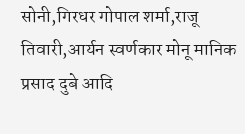सोनी,गिरधर गोपाल शर्मा,राजू तिवारी,आर्यन स्वर्णकार मोनू मानिक प्रसाद दुबे आदि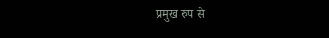प्रमुख रुप से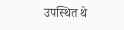उपस्थित थे